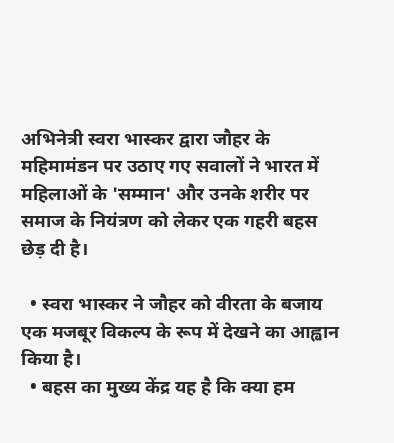अभिनेत्री स्वरा भास्कर द्वारा जौहर के महिमामंडन पर उठाए गए सवालों ने भारत में महिलाओं के 'सम्मान' और उनके शरीर पर समाज के नियंत्रण को लेकर एक गहरी बहस छेड़ दी है।

  • स्वरा भास्कर ने जौहर को वीरता के बजाय एक मजबूर विकल्प के रूप में देखने का आह्वान किया है।
  • बहस का मुख्य केंद्र यह है कि क्या हम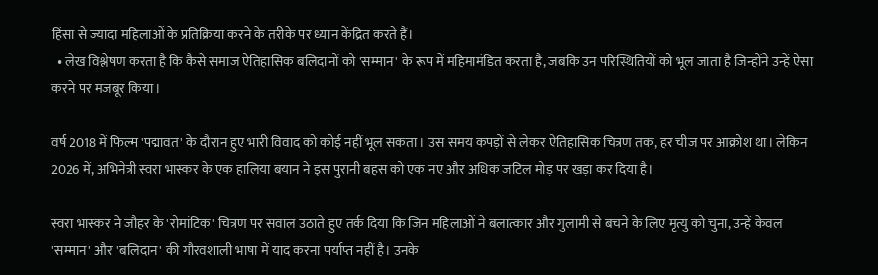हिंसा से ज्यादा महिलाओं के प्रतिक्रिया करने के तरीके पर ध्यान केंद्रित करते हैं।
  • लेख विश्लेषण करता है कि कैसे समाज ऐतिहासिक बलिदानों को 'सम्मान' के रूप में महिमामंडित करता है, जबकि उन परिस्थितियों को भूल जाता है जिन्होंने उन्हें ऐसा करने पर मजबूर किया।

वर्ष 2018 में फिल्म 'पद्मावत' के दौरान हुए भारी विवाद को कोई नहीं भूल सकता। उस समय कपड़ों से लेकर ऐतिहासिक चित्रण तक, हर चीज पर आक्रोश था। लेकिन 2026 में, अभिनेत्री स्वरा भास्कर के एक हालिया बयान ने इस पुरानी बहस को एक नए और अधिक जटिल मोड़ पर खड़ा कर दिया है।

स्वरा भास्कर ने जौहर के 'रोमांटिक' चित्रण पर सवाल उठाते हुए तर्क दिया कि जिन महिलाओं ने बलात्कार और गुलामी से बचने के लिए मृत्यु को चुना, उन्हें केवल 'सम्मान' और 'बलिदान' की गौरवशाली भाषा में याद करना पर्याप्त नहीं है। उनके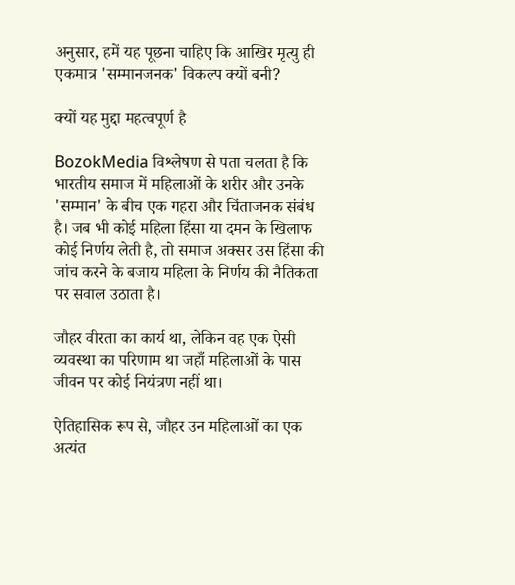अनुसार, हमें यह पूछना चाहिए कि आखिर मृत्यु ही एकमात्र 'सम्मानजनक' विकल्प क्यों बनी?

क्यों यह मुद्दा महत्वपूर्ण है

BozokMedia विश्लेषण से पता चलता है कि भारतीय समाज में महिलाओं के शरीर और उनके 'सम्मान' के बीच एक गहरा और चिंताजनक संबंध है। जब भी कोई महिला हिंसा या दमन के खिलाफ कोई निर्णय लेती है, तो समाज अक्सर उस हिंसा की जांच करने के बजाय महिला के निर्णय की नैतिकता पर सवाल उठाता है।

जौहर वीरता का कार्य था, लेकिन वह एक ऐसी व्यवस्था का परिणाम था जहाँ महिलाओं के पास जीवन पर कोई नियंत्रण नहीं था।

ऐतिहासिक रूप से, जौहर उन महिलाओं का एक अत्यंत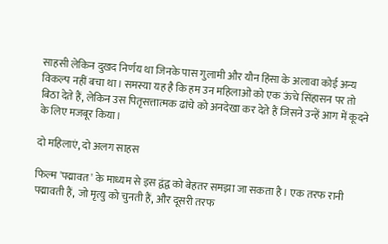साहसी लेकिन दुखद निर्णय था जिनके पास गुलामी और यौन हिंसा के अलावा कोई अन्य विकल्प नहीं बचा था। समस्या यह है कि हम उन महिलाओं को एक ऊंचे सिंहासन पर तो बिठा देते हैं, लेकिन उस पितृसत्तात्मक ढांचे को अनदेखा कर देते हैं जिसने उन्हें आग में कूदने के लिए मजबूर किया।

दो महिलाएं, दो अलग साहस

फिल्म 'पद्मावत' के माध्यम से इस द्वंद्व को बेहतर समझा जा सकता है। एक तरफ रानी पद्मावती हैं, जो मृत्यु को चुनती हैं, और दूसरी तरफ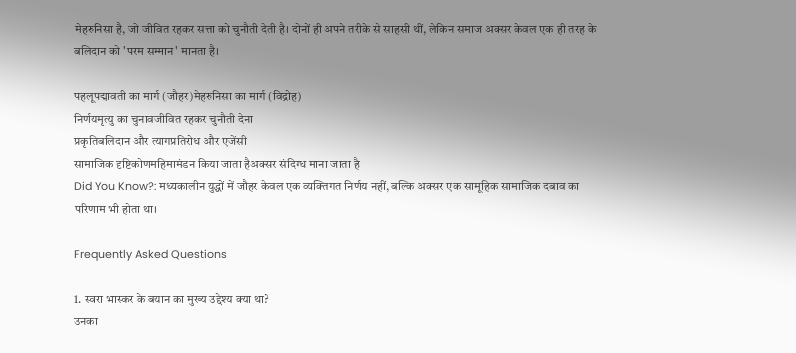मेहरुनिसा है, जो जीवित रहकर सत्ता को चुनौती देती है। दोनों ही अपने तरीके से साहसी थीं, लेकिन समाज अक्सर केवल एक ही तरह के बलिदान को 'परम सम्मान' मानता है।

पहलूपद्मावती का मार्ग (जौहर)मेहरुनिसा का मार्ग (विद्रोह)
निर्णयमृत्यु का चुनावजीवित रहकर चुनौती देना
प्रकृतिबलिदान और त्यागप्रतिरोध और एजेंसी
सामाजिक दृष्टिकोणमहिमामंडन किया जाता हैअक्सर संदिग्ध माना जाता है
Did You Know?: मध्यकालीन युद्धों में जौहर केवल एक व्यक्तिगत निर्णय नहीं, बल्कि अक्सर एक सामूहिक सामाजिक दबाव का परिणाम भी होता था।

Frequently Asked Questions

1. स्वरा भास्कर के बयान का मुख्य उद्देश्य क्या था?
उनका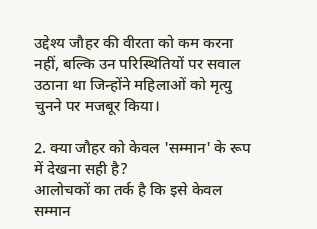उद्देश्य जौहर की वीरता को कम करना नहीं, बल्कि उन परिस्थितियों पर सवाल उठाना था जिन्होंने महिलाओं को मृत्यु चुनने पर मजबूर किया।

2. क्या जौहर को केवल 'सम्मान' के रूप में देखना सही है?
आलोचकों का तर्क है कि इसे केवल सम्मान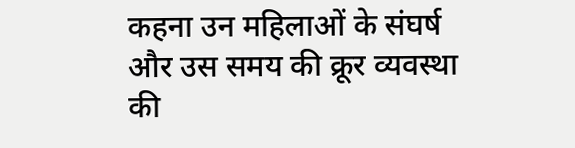कहना उन महिलाओं के संघर्ष और उस समय की क्रूर व्यवस्था की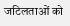जटिलताओं को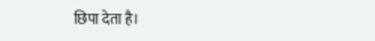छिपा देता है।